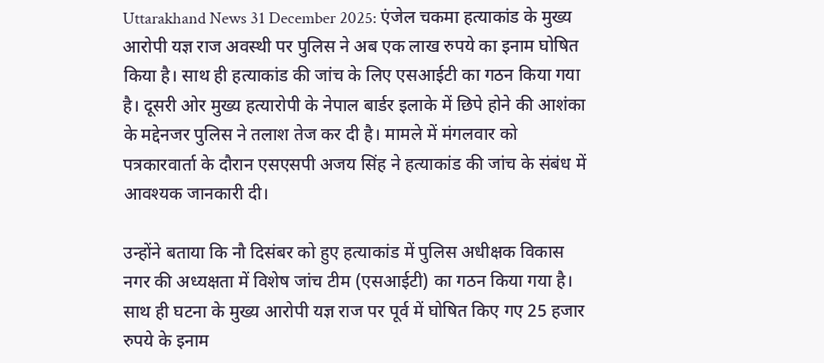Uttarakhand News 31 December 2025: एंजेल चकमा हत्याकांड के मुख्य आरोपी यज्ञ राज अवस्थी पर पुलिस ने अब एक लाख रुपये का इनाम घोषित किया है। साथ ही हत्याकांड की जांच के लिए एसआईटी का गठन किया गया है। दूसरी ओर मुख्य हत्यारोपी के नेपाल बार्डर इलाके में छिपे होने की आशंका के मद्देनजर पुलिस ने तलाश तेज कर दी है। मामले में मंगलवार को पत्रकारवार्ता के दौरान एसएसपी अजय सिंह ने हत्याकांड की जांच के संबंध में आवश्यक जानकारी दी।

उन्होंने बताया कि नौ दिसंबर को हुए हत्याकांड में पुलिस अधीक्षक विकास नगर की अध्यक्षता में विशेष जांच टीम (एसआईटी) का गठन किया गया है। साथ ही घटना के मुख्य आरोपी यज्ञ राज पर पूर्व में घोषित किए गए 25 हजार रुपये के इनाम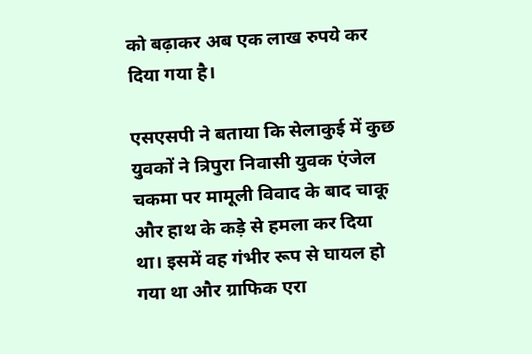को बढ़ाकर अब एक लाख रुपये कर दिया गया है।

एसएसपी ने बताया कि सेलाकुई में कुछ युवकों ने त्रिपुरा निवासी युवक एंजेल चकमा पर मामूली विवाद के बाद चाकू और हाथ के कड़े से हमला कर दिया था। इसमें वह गंभीर रूप से घायल हो गया था और ग्राफिक एरा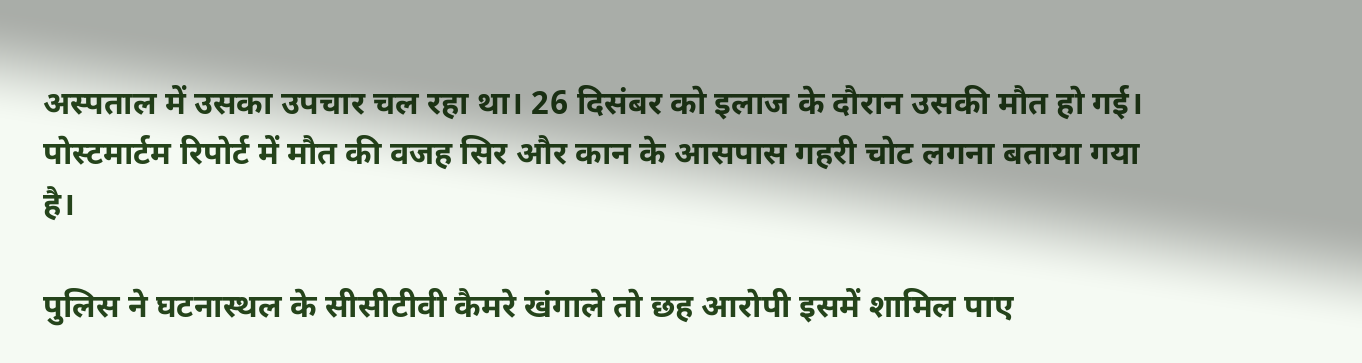अस्पताल में उसका उपचार चल रहा था। 26 दिसंबर को इलाज के दौरान उसकी मौत हो गई। पोस्टमार्टम रिपोर्ट में मौत की वजह सिर और कान के आसपास गहरी चोट लगना बताया गया है।

पुलिस ने घटनास्थल के सीसीटीवी कैमरे खंगाले तो छह आरोपी इसमें शामिल पाए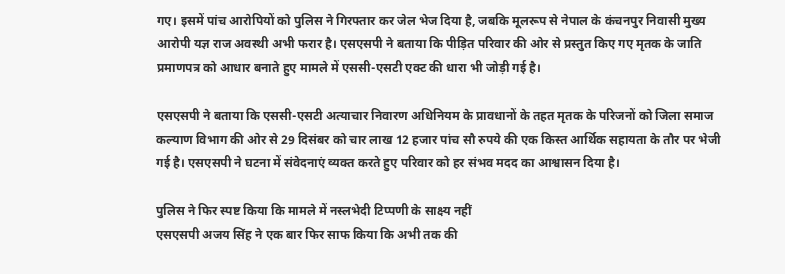गए। इसमें पांच आरोपियों को पुलिस ने गिरफ्तार कर जेल भेज दिया है, जबकि मूलरूप से नेपाल के कंचनपुर निवासी मुख्य आरोपी यज्ञ राज अवस्थी अभी फरार है। एसएसपी ने बताया कि पीड़ित परिवार की ओर से प्रस्तुत किए गए मृतक के जाति प्रमाणपत्र को आधार बनाते हुए मामले में एससी-एसटी एक्ट की धारा भी जोड़ी गई है।

एसएसपी ने बताया कि एससी-एसटी अत्याचार निवारण अधिनियम के प्रावधानों के तहत मृतक के परिजनों को जिला समाज कल्याण विभाग की ओर से 29 दिसंबर को चार लाख 12 हजार पांच सौ रुपये की एक किस्त आर्थिक सहायता के तौर पर भेजी गई है। एसएसपी ने घटना में संवेदनाएं व्यक्त करते हुए परिवार को हर संभव मदद का आश्वासन दिया है।

पुलिस ने फिर स्पष्ट किया कि मामले में नस्लभेदी टिप्पणी के साक्ष्य नहीं
एसएसपी अजय सिंह ने एक बार फिर साफ किया कि अभी तक की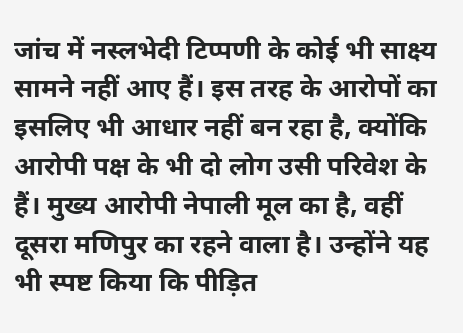जांच में नस्लभेदी टिप्पणी के कोई भी साक्ष्य सामने नहीं आए हैं। इस तरह के आरोपों का इसलिए भी आधार नहीं बन रहा है, क्योंकि आरोपी पक्ष के भी दो लोग उसी परिवेश के हैं। मुख्य आरोपी नेपाली मूल का है, वहीं दूसरा मणिपुर का रहने वाला है। उन्होंने यह भी स्पष्ट किया कि पीड़ित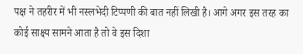पक्ष ने तहरीर में भी नस्लभेदी टिप्पणी की बात नहीं लिखी है। आगे अगर इस तरह का कोई साक्ष्य सामने आता है तो वे इस दिशा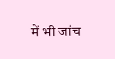में भी जांच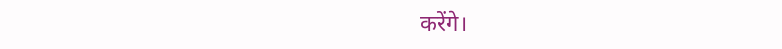करेंगे।